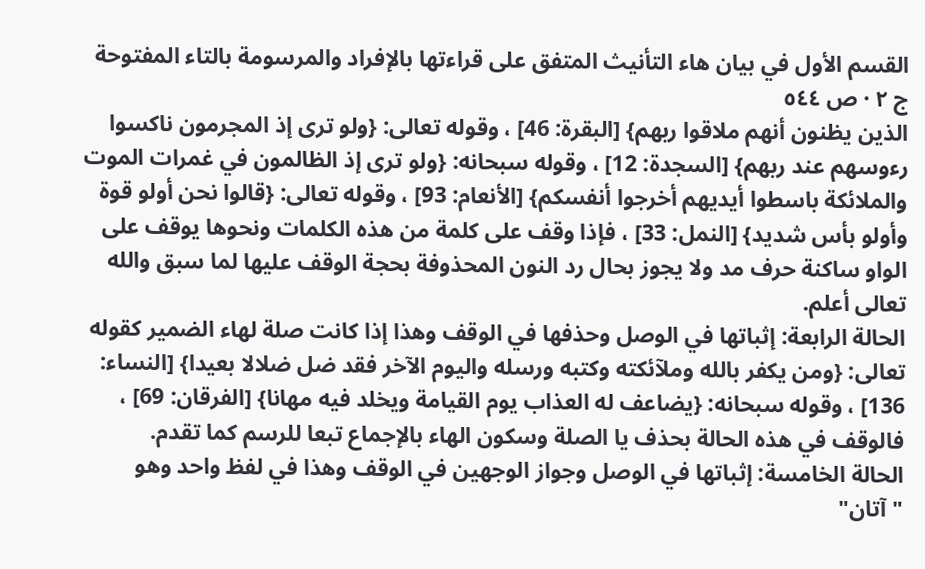القسم الأول في بيان هاء التأنيث المتفق على قراءتها بالإفراد والمرسومة بالتاء المفتوحة
ج ٢ · ص ٥٤٤
الذين يظنون أنهم ملاقوا ربهم} [البقرة: 46] ، وقوله تعالى: {ولو ترى إذ المجرمون ناكسوا رءوسهم عند ربهم} [السجدة: 12] ، وقوله سبحانه: {ولو ترى إذ الظالمون في غمرات الموت والملائكة باسطوا أيديهم أخرجوا أنفسكم} [الأنعام: 93] ، وقوله تعالى: {قالوا نحن أولو قوة وأولو بأس شديد} [النمل: 33] ، فإذا وقف على كلمة من هذه الكلمات ونحوها يوقف على الواو ساكنة حرف مد ولا يجوز بحال رد النون المحذوفة بحجة الوقف عليها لما سبق والله تعالى أعلم.
الحالة الرابعة: إثباتها في الوصل وحذفها في الوقف وهذا إذا كانت صلة لهاء الضمير كقوله تعالى: {ومن يكفر بالله وملآئكته وكتبه ورسله واليوم الآخر فقد ضل ضلالا بعيدا} [النساء: 136] ، وقوله سبحانه: {يضاعف له العذاب يوم القيامة ويخلد فيه مهانا} [الفرقان: 69] ، فالوقف في هذه الحالة بحذف يا الصلة وسكون الهاء بالإجماع تبعا للرسم كما تقدم.
الحالة الخامسة: إثباتها في الوصل وجواز الوجهين في الوقف وهذا في لفظ واحد وهو "آتان"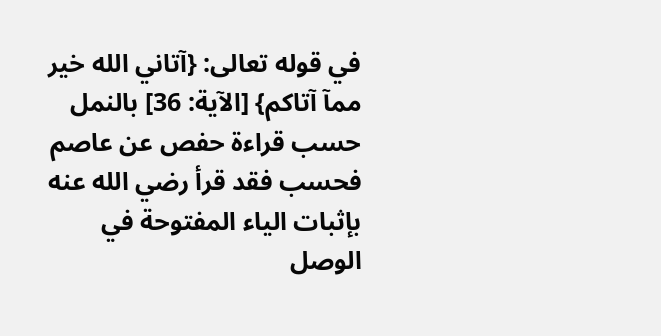في قوله تعالى: {آتاني الله خير ممآ آتاكم} [الآية: 36] بالنمل حسب قراءة حفص عن عاصم فحسب فقد قرأ رضي الله عنه بإثبات الياء المفتوحة في الوصل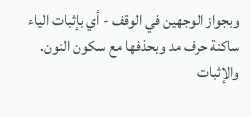وبجواز الوجهين في الوقف - أي بإثبات الياء ساكنة حرف مد وبحذفها مع سكون النون. والإثبات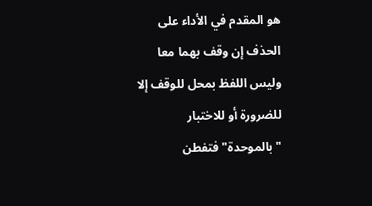هو المقدم في الأداء على الحذف إن وقف بهما معا وليس اللفظ بمحل للوقف إلا للضرورة أو للاختبار "بالموحدة" فتفطن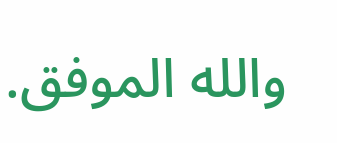والله الموفق.